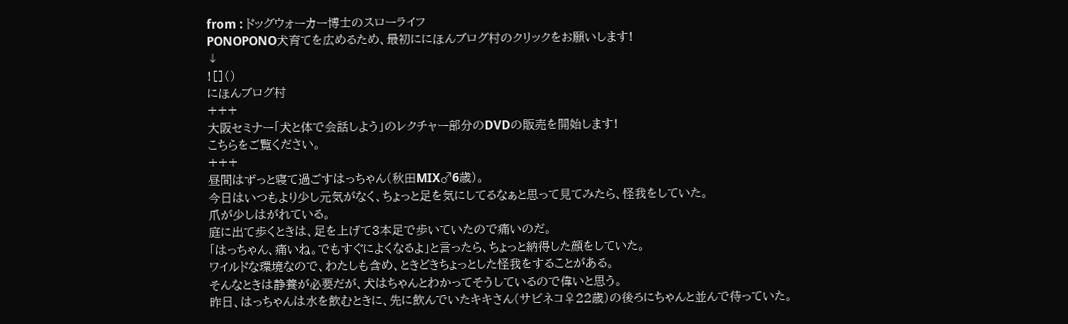from : ドッグウォーカー博士のスローライフ
PONOPONO犬育てを広めるため、最初ににほんブログ村のクリックをお願いします!
↓
![]()
にほんブログ村
+++
大阪セミナー「犬と体で会話しよう」のレクチャー部分のDVDの販売を開始します!
こちらをご覧ください。
+++
昼間はずっと寝て過ごすはっちゃん(秋田MIX♂6歳)。
今日はいつもより少し元気がなく、ちょっと足を気にしてるなぁと思って見てみたら、怪我をしていた。
爪が少しはがれている。
庭に出て歩くときは、足を上げて3本足で歩いていたので痛いのだ。
「はっちゃん、痛いね。でもすぐによくなるよ」と言ったら、ちょっと納得した顔をしていた。
ワイルドな環境なので、わたしも含め、ときどきちょっとした怪我をすることがある。
そんなときは静養が必要だが、犬はちゃんとわかってそうしているので偉いと思う。
昨日、はっちゃんは水を飲むときに、先に飲んでいたキキさん(サビネコ♀22歳)の後ろにちゃんと並んで待っていた。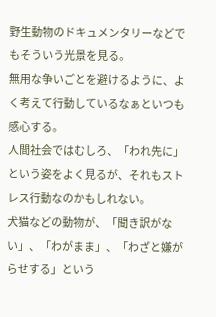野生動物のドキュメンタリーなどでもそういう光景を見る。
無用な争いごとを避けるように、よく考えて行動しているなぁといつも感心する。
人間社会ではむしろ、「われ先に」という姿をよく見るが、それもストレス行動なのかもしれない。
犬猫などの動物が、「聞き訳がない」、「わがまま」、「わざと嫌がらせする」という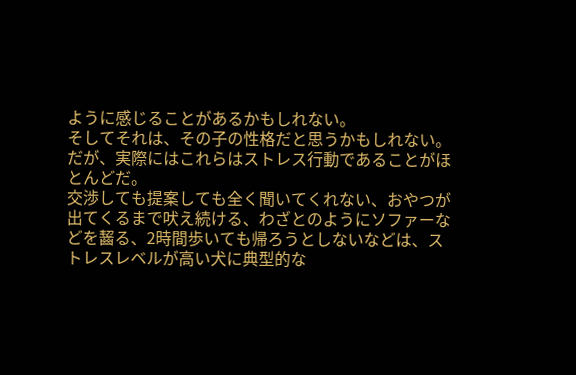ように感じることがあるかもしれない。
そしてそれは、その子の性格だと思うかもしれない。
だが、実際にはこれらはストレス行動であることがほとんどだ。
交渉しても提案しても全く聞いてくれない、おやつが出てくるまで吠え続ける、わざとのようにソファーなどを齧る、2時間歩いても帰ろうとしないなどは、ストレスレベルが高い犬に典型的な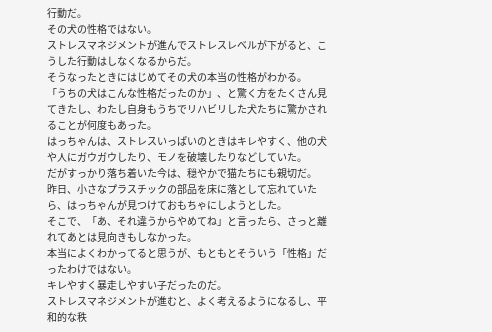行動だ。
その犬の性格ではない。
ストレスマネジメントが進んでストレスレベルが下がると、こうした行動はしなくなるからだ。
そうなったときにはじめてその犬の本当の性格がわかる。
「うちの犬はこんな性格だったのか」、と驚く方をたくさん見てきたし、わたし自身もうちでリハビリした犬たちに驚かされることが何度もあった。
はっちゃんは、ストレスいっぱいのときはキレやすく、他の犬や人にガウガウしたり、モノを破壊したりなどしていた。
だがすっかり落ち着いた今は、穏やかで猫たちにも親切だ。
昨日、小さなプラスチックの部品を床に落として忘れていたら、はっちゃんが見つけておもちゃにしようとした。
そこで、「あ、それ違うからやめてね」と言ったら、さっと離れてあとは見向きもしなかった。
本当によくわかってると思うが、もともとそういう「性格」だったわけではない。
キレやすく暴走しやすい子だったのだ。
ストレスマネジメントが進むと、よく考えるようになるし、平和的な秩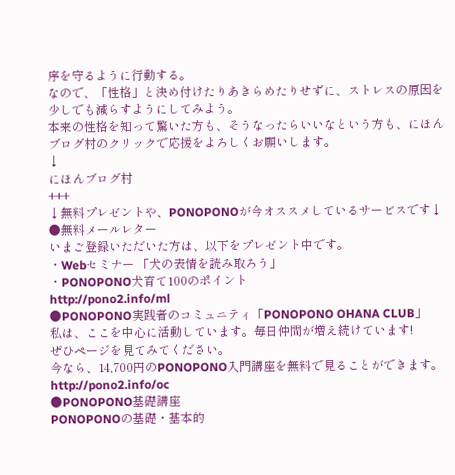序を守るように行動する。
なので、「性格」と決め付けたりあきらめたりせずに、ストレスの原因を少しでも減らすようにしてみよう。
本来の性格を知って驚いた方も、そうなったらいいなという方も、にほんブログ村のクリックで応援をよろしくお願いします。
↓
にほんブログ村
+++
↓無料プレゼントや、PONOPONOが今オススメしているサービスです↓
●無料メールレター
いまご登録いただいた方は、以下をプレゼント中です。
・Webセミナー 「犬の表情を読み取ろう」
・PONOPONO犬育て100のポイント
http://pono2.info/ml
●PONOPONO実践者のコミュニティ「PONOPONO OHANA CLUB」
私は、ここを中心に活動しています。毎日仲間が増え続けています!
ぜひページを見てみてください。
今なら、14,700円のPONOPONO入門講座を無料で見ることができます。
http://pono2.info/oc
●PONOPONO基礎講座
PONOPONOの基礎・基本的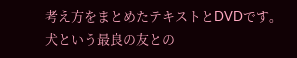考え方をまとめたテキストとDVDです。
犬という最良の友との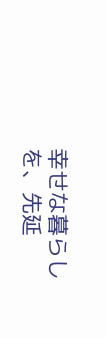幸せな暮らしを、先延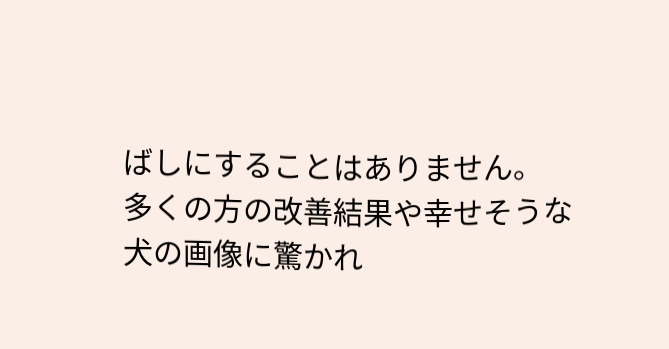ばしにすることはありません。
多くの方の改善結果や幸せそうな犬の画像に驚かれ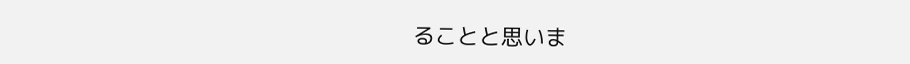ることと思いま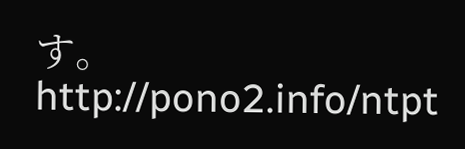す。
http://pono2.info/ntpt